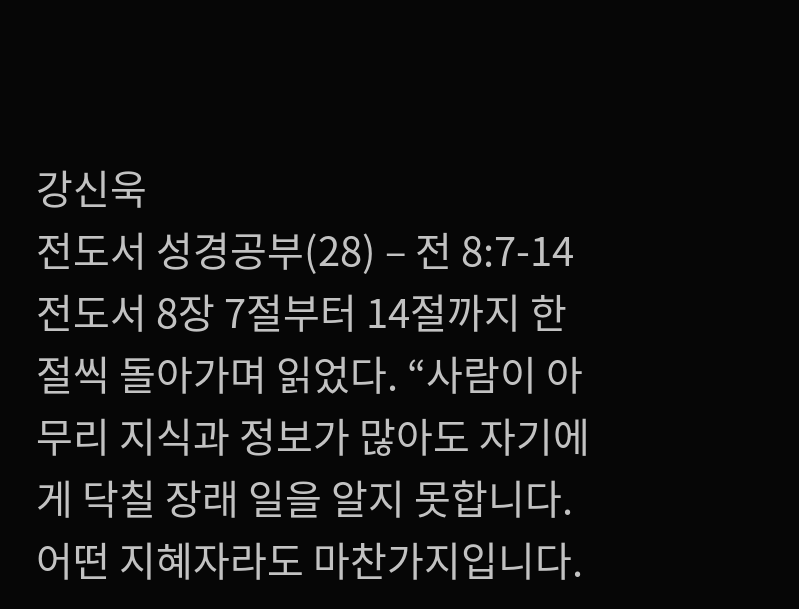강신욱
전도서 성경공부(28) – 전 8:7-14
전도서 8장 7절부터 14절까지 한 절씩 돌아가며 읽었다. “사람이 아무리 지식과 정보가 많아도 자기에게 닥칠 장래 일을 알지 못합니다. 어떤 지혜자라도 마찬가지입니다.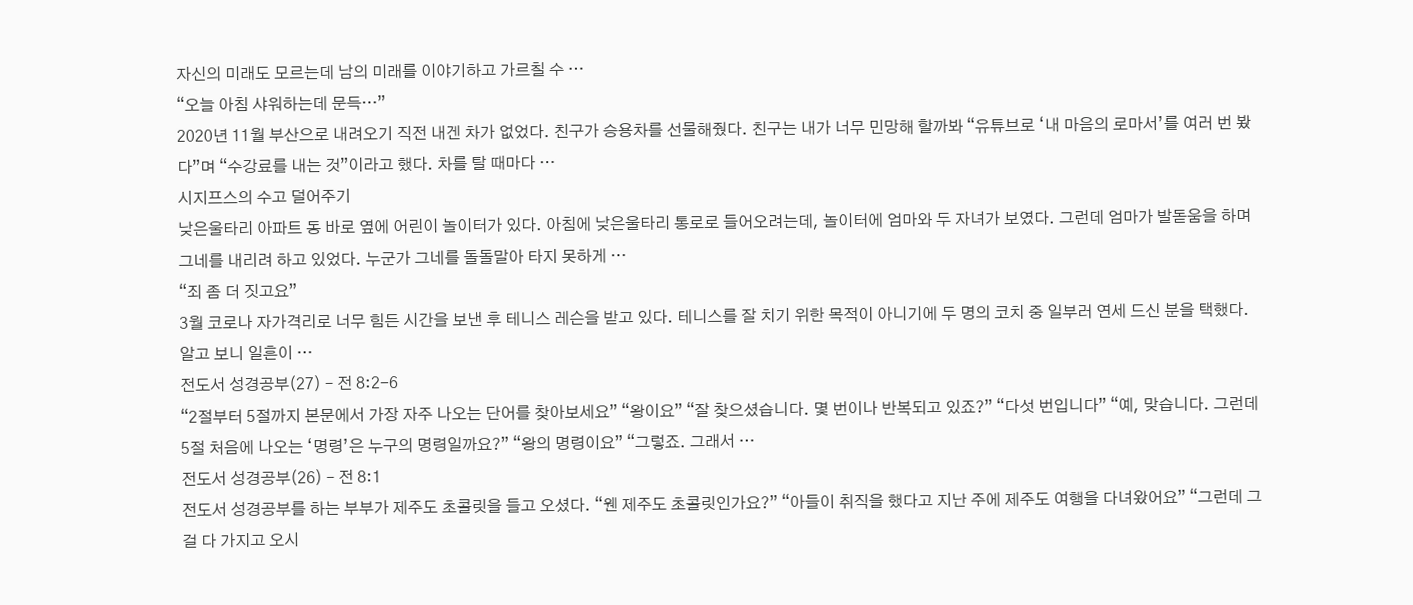자신의 미래도 모르는데 남의 미래를 이야기하고 가르칠 수 …
“오늘 아침 샤워하는데 문득…”
2020년 11월 부산으로 내려오기 직전 내겐 차가 없었다. 친구가 승용차를 선물해줬다. 친구는 내가 너무 민망해 할까봐 “유튜브로 ‘내 마음의 로마서’를 여러 번 봤다”며 “수강료를 내는 것”이라고 했다. 차를 탈 때마다 …
시지프스의 수고 덜어주기
낮은울타리 아파트 동 바로 옆에 어린이 놀이터가 있다. 아침에 낮은울타리 통로로 들어오려는데, 놀이터에 엄마와 두 자녀가 보였다. 그런데 엄마가 발돋움을 하며 그네를 내리려 하고 있었다. 누군가 그네를 돌돌말아 타지 못하게 …
“죄 좀 더 짓고요”
3월 코로나 자가격리로 너무 힘든 시간을 보낸 후 테니스 레슨을 받고 있다. 테니스를 잘 치기 위한 목적이 아니기에 두 명의 코치 중 일부러 연세 드신 분을 택했다. 알고 보니 일흔이 …
전도서 성경공부(27) – 전 8:2-6
“2절부터 5절까지 본문에서 가장 자주 나오는 단어를 찾아보세요” “왕이요” “잘 찾으셨습니다. 몇 번이나 반복되고 있죠?” “다섯 번입니다” “예, 맞습니다. 그런데 5절 처음에 나오는 ‘명령’은 누구의 명령일까요?” “왕의 명령이요” “그렇죠. 그래서 …
전도서 성경공부(26) – 전 8:1
전도서 성경공부를 하는 부부가 제주도 초콜릿을 들고 오셨다. “웬 제주도 초콜릿인가요?” “아들이 취직을 했다고 지난 주에 제주도 여행을 다녀왔어요” “그런데 그걸 다 가지고 오시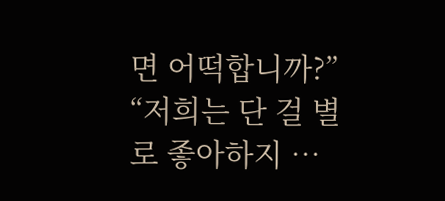면 어떡합니까?” “저희는 단 걸 별로 좋아하지 …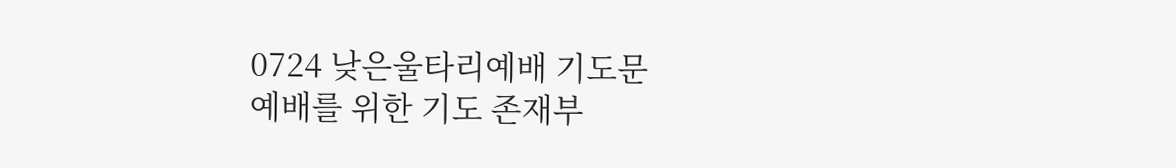0724 낮은울타리예배 기도문
예배를 위한 기도 존재부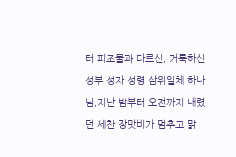터 피조물과 다르신, 거룩하신 성부 성자 성령 삼위일체 하나님,지난 밤부터 오전까지 내렸던 세찬 장맛비가 멈추고 맑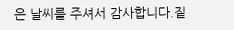은 날씨를 주셔서 감사합니다.짙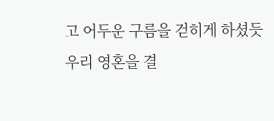고 어두운 구름을 걷히게 하셨듯 우리 영혼을 결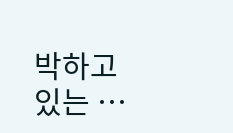박하고 있는 …